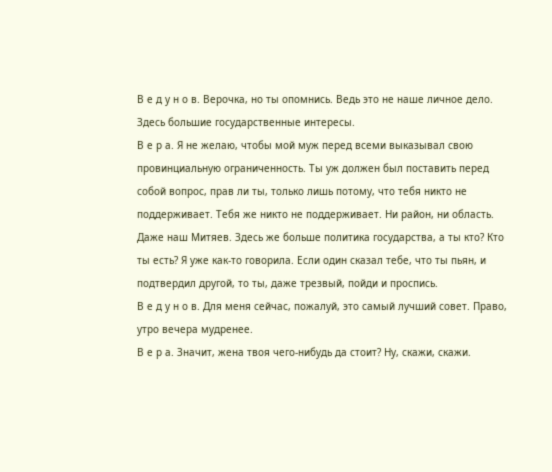В е д у н о в. Верочка, но ты опомнись. Ведь это не наше личное дело. Здесь большие государственные интересы.
В е р а. Я не желаю, чтобы мой муж перед всеми выказывал свою провинциальную ограниченность. Ты уж должен был поставить перед собой вопрос, прав ли ты, только лишь потому, что тебя никто не поддерживает. Тебя же никто не поддерживает. Ни район, ни область. Даже наш Митяев. Здесь же больше политика государства, а ты кто? Кто ты есть? Я уже как-то говорила. Если один сказал тебе, что ты пьян, и подтвердил другой, то ты, даже трезвый, пойди и проспись.
В е д у н о в. Для меня сейчас, пожалуй, это самый лучший совет. Право, утро вечера мудренее.
В е р а. Значит, жена твоя чего-нибудь да стоит? Ну, скажи, скажи.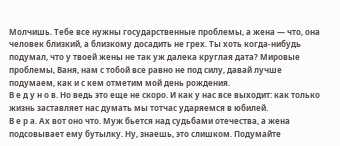Молчишь. Тебе все нужны государственные проблемы, а жена — что, она человек близкий, а близкому досадить не грех. Ты хоть когда-нибудь подумал, что у твоей жены не так уж далека круглая дата? Мировые проблемы, Ваня, нам с тобой все равно не под силу, давай лучше подумаем, как и с кем отметим мой день рождения.
В е д у н о в. Но ведь это еще не скоро. И как у нас все выходит: как только жизнь заставляет нас думать мы тотчас ударяемся в юбилей.
В е р а. Ах вот оно что. Муж бьется над судьбами отечества, а жена подсовывает ему бутылку. Ну, знаешь, это слишком. Подумайте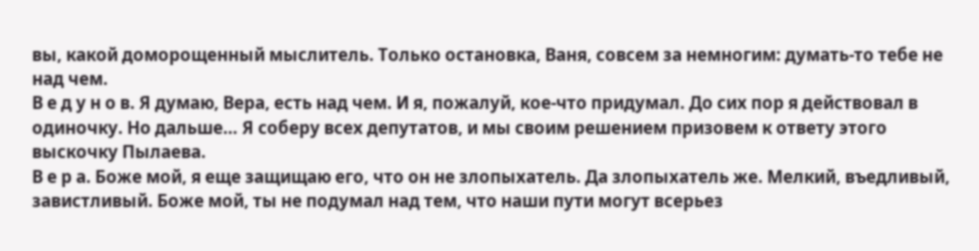вы, какой доморощенный мыслитель. Только остановка, Ваня, совсем за немногим: думать-то тебе не над чем.
В е д у н о в. Я думаю, Вера, есть над чем. И я, пожалуй, кое-что придумал. До сих пор я действовал в одиночку. Но дальше… Я соберу всех депутатов, и мы своим решением призовем к ответу этого выскочку Пылаева.
В е р а. Боже мой, я еще защищаю его, что он не злопыхатель. Да злопыхатель же. Мелкий, въедливый, завистливый. Боже мой, ты не подумал над тем, что наши пути могут всерьез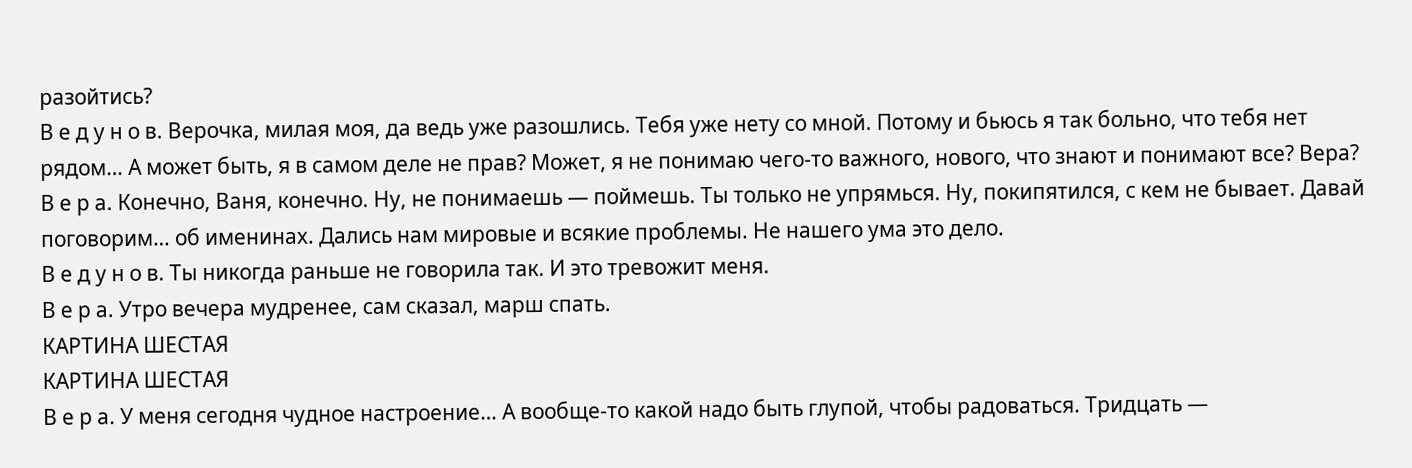разойтись?
В е д у н о в. Верочка, милая моя, да ведь уже разошлись. Тебя уже нету со мной. Потому и бьюсь я так больно, что тебя нет рядом… А может быть, я в самом деле не прав? Может, я не понимаю чего-то важного, нового, что знают и понимают все? Вера?
В е р а. Конечно, Ваня, конечно. Ну, не понимаешь — поймешь. Ты только не упрямься. Ну, покипятился, с кем не бывает. Давай поговорим… об именинах. Дались нам мировые и всякие проблемы. Не нашего ума это дело.
В е д у н о в. Ты никогда раньше не говорила так. И это тревожит меня.
В е р а. Утро вечера мудренее, сам сказал, марш спать.
КАРТИНА ШЕСТАЯ
КАРТИНА ШЕСТАЯ
В е р а. У меня сегодня чудное настроение… А вообще-то какой надо быть глупой, чтобы радоваться. Тридцать —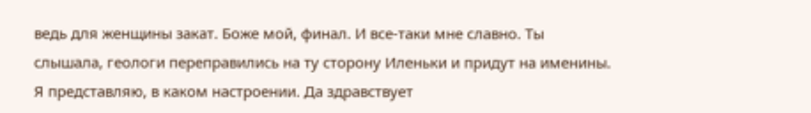ведь для женщины закат. Боже мой, финал. И все-таки мне славно. Ты слышала, геологи переправились на ту сторону Иленьки и придут на именины. Я представляю, в каком настроении. Да здравствует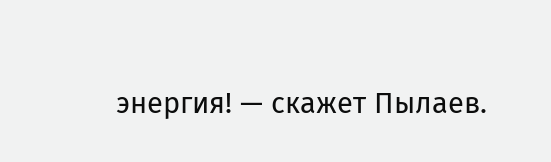энергия! — скажет Пылаев.